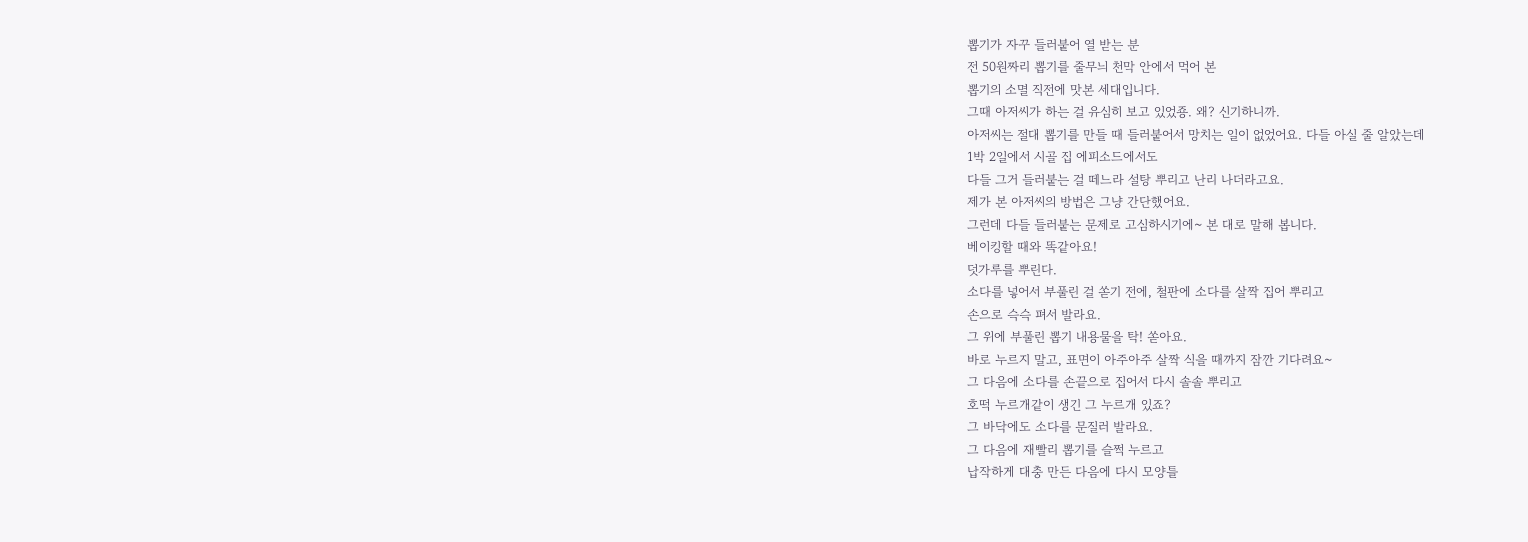뽑기가 자꾸 들러붙어 열 받는 분
전 50원짜리 뽑기를 줄무늬 천막 안에서 먹어 본
뽑기의 소멸 직전에 맛본 세대입니다.
그때 아저씨가 하는 걸 유심히 보고 있었죵. 왜? 신기하니까.
아저씨는 절대 뽑기를 만들 때 들러붙어서 망치는 일이 없었어요. 다들 아실 줄 알았는데
1박 2일에서 시골 집 에피소드에서도
다들 그거 들러붙는 걸 떼느라 설탕 뿌리고 난리 나더라고요.
제가 본 아저씨의 방법은 그냥 간단했어요.
그런데 다들 들러붙는 문제로 고심하시기에~ 본 대로 말해 봅니다.
베이킹할 때와 똑같아요!
덧가루를 뿌린다.
소다를 넣어서 부풀린 걸 쏟기 전에, 철판에 소다를 살짝 집어 뿌리고
손으로 슥슥 펴서 발라요.
그 위에 부풀린 뽑기 내용물을 탁! 쏟아요.
바로 누르지 말고, 표면이 아주아주 살짝 식을 때까지 잠깐 기다려요~
그 다음에 소다를 손끝으로 집어서 다시 솔솔 뿌리고
호떡 누르개같이 생긴 그 누르개 있죠?
그 바닥에도 소다를 문질러 발라요.
그 다음에 재빨리 뽑기를 슬쩍 누르고
납작하게 대충 만든 다음에 다시 모양틀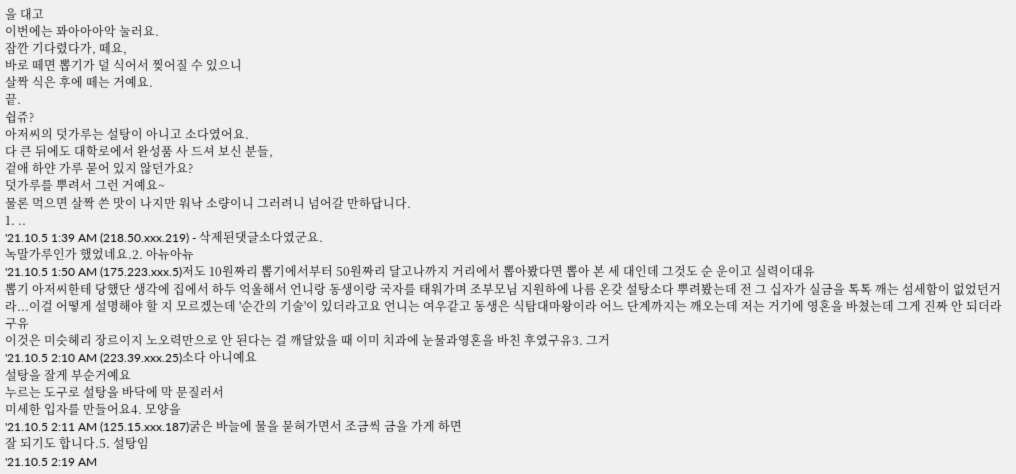을 대고
이번에는 꽈아아아악 눌러요.
잠깐 기다렸다가, 떼요,
바로 떼면 뽑기가 덜 식어서 찢어질 수 있으니
살짝 식은 후에 떼는 거예요.
끝.
쉽쥬?
아저씨의 덧가루는 설탕이 아니고 소다였어요.
다 큰 뒤에도 대학로에서 완성품 사 드셔 보신 분들,
겉애 하얀 가루 묻어 있지 않던가요?
덧가루를 뿌려서 그런 거예요~
물론 먹으면 살짝 쓴 맛이 나지만 워낙 소량이니 그러려니 넘어갈 만하답니다.
1. ..
'21.10.5 1:39 AM (218.50.xxx.219) - 삭제된댓글소다였군요.
녹말가루인가 했었네요.2. 아뉴아뉴
'21.10.5 1:50 AM (175.223.xxx.5)저도 10원짜리 뽑기에서부터 50원짜리 달고나까지 거리에서 뽑아봤다면 뽑아 본 세 대인데 그것도 순 운이고 실력이대유
뽑기 아저씨한테 당했단 생각에 집에서 하두 억울해서 언니랑 동생이랑 국자를 태워가며 조부모님 지원하에 나름 온갖 설탕소다 뿌려봤는데 전 그 십자가 실금을 톡톡 깨는 섬세함이 없었던거라...이걸 어떻게 설명해야 할 지 모르겠는데 '순간의 기술'이 있더라고요 언니는 여우같고 동생은 식탐대마왕이라 어느 단계까지는 깨오는데 저는 거기에 영혼을 바쳤는데 그게 진짜 안 되더라구유
이것은 미슷헤리 장르이지 노오력만으로 안 된다는 걸 깨달았을 때 이미 치과에 눈물과영혼을 바친 후였구유3. 그거
'21.10.5 2:10 AM (223.39.xxx.25)소다 아니예요
설탕을 잘게 부순거예요
누르는 도구로 설탕을 바닥에 막 문질러서
미세한 입자를 만들어요4. 모양을
'21.10.5 2:11 AM (125.15.xxx.187)굵은 바늘에 물을 묻혀가면서 조금씩 금을 가게 하면
잘 되기도 합니다.5. 설탕임
'21.10.5 2:19 AM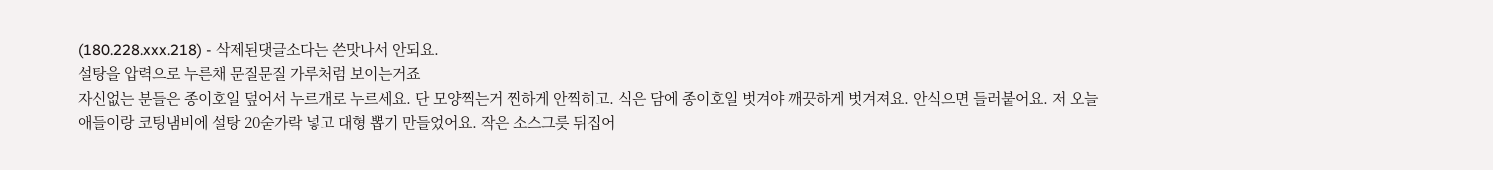(180.228.xxx.218) - 삭제된댓글소다는 쓴맛나서 안되요.
설탕을 압력으로 누른채 문질문질 가루처럼 보이는거죠
자신없는 분들은 종이호일 덮어서 누르개로 누르세요. 단 모양찍는거 찐하게 안찍히고. 식은 담에 종이호일 벗겨야 깨끗하게 벗겨져요. 안식으면 들러붙어요. 저 오늘 애들이랑 코팅냄비에 설탕 20숟가락 넣고 대형 뽑기 만들었어요. 작은 소스그릇 뒤집어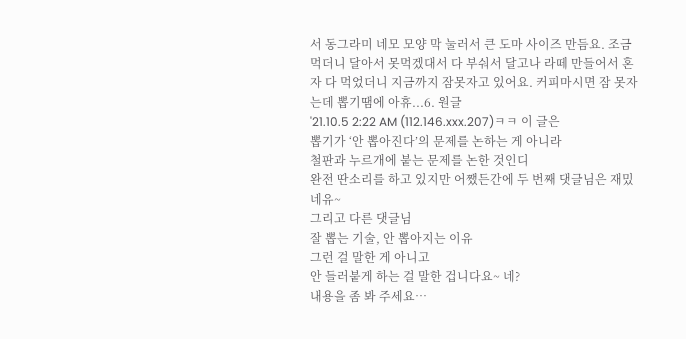서 동그라미 네모 모양 막 눌러서 큰 도마 사이즈 만듬요. 조금 먹더니 달아서 못먹겠대서 다 부숴서 달고나 라떼 만들어서 혼자 다 먹었더니 지금까지 잠못자고 있어요. 커피마시면 잠 못자는데 뽑기땜에 아휴...6. 원글
'21.10.5 2:22 AM (112.146.xxx.207)ㅋㅋ 이 글은
뽑기가 ‘안 뽑아진다’의 문제를 논하는 게 아니라
철판과 누르개에 붙는 문제를 논한 것인디
완전 딴소리를 하고 있지만 어쨌든간에 두 번째 댓글님은 재밌네유~
그리고 다른 댓글님
잘 뽑는 기술, 안 뽑아지는 이유
그런 걸 말한 게 아니고
안 들러붙게 하는 걸 말한 겁니다요~ 네?
내용을 좀 봐 주세요…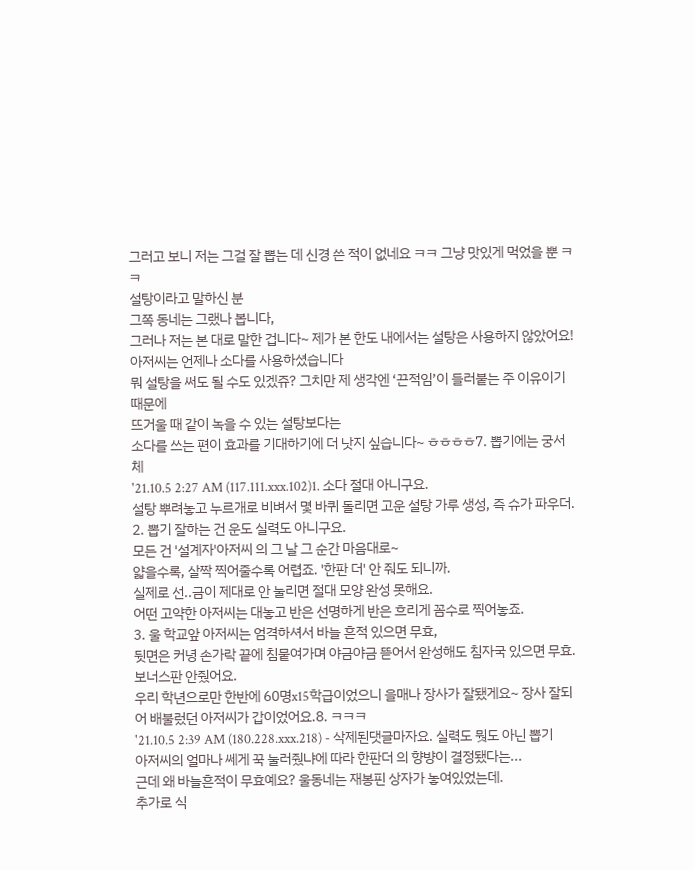그러고 보니 저는 그걸 잘 뽑는 데 신경 쓴 적이 없네요 ㅋㅋ 그냥 맛있게 먹었을 뿐 ㅋㅋ
설탕이라고 말하신 분
그쪽 동네는 그랬나 봅니다,
그러나 저는 본 대로 말한 겁니다~ 제가 본 한도 내에서는 설탕은 사용하지 않았어요! 아저씨는 언제나 소다를 사용하셨습니다
뭐 설탕을 써도 될 수도 있겠쥬? 그치만 제 생각엔 ‘끈적임’이 들러붙는 주 이유이기 때문에
뜨거울 때 같이 녹을 수 있는 설탕보다는
소다를 쓰는 편이 효과를 기대하기에 더 낫지 싶습니다~ ㅎㅎㅎㅎ7. 뽑기에는 궁서체
'21.10.5 2:27 AM (117.111.xxx.102)1. 소다 절대 아니구요.
설탕 뿌려놓고 누르개로 비벼서 몇 바퀴 돌리면 고운 설탕 가루 생성, 즉 슈가 파우더.
2. 뽑기 잘하는 건 운도 실력도 아니구요.
모든 건 '설계자'아저씨 의 그 날 그 순간 마음대로~
얇을수록, 살짝 찍어줄수록 어렵죠. '한판 더' 안 줘도 되니까.
실제로 선..금이 제대로 안 눌리면 절대 모양 완성 못해요.
어떤 고약한 아저씨는 대놓고 반은 선명하게 반은 흐리게 꼼수로 찍어놓죠.
3. 울 학교앞 아저씨는 엄격하셔서 바늘 흔적 있으면 무효,
뒷면은 커녕 손가락 끝에 침뭍여가며 야금야금 뜯어서 완성해도 침자국 있으면 무효. 보너스판 안줬어요.
우리 학년으로만 한반에 60명x15학급이었으니 을매나 장사가 잘됐게요~ 장사 잘되어 배불렀던 아저씨가 갑이었어요.8. ㅋㅋㅋ
'21.10.5 2:39 AM (180.228.xxx.218) - 삭제된댓글마자요. 실력도 뭣도 아닌 뽑기아저씨의 얼마나 쎄게 꾹 눌러줬냐에 따라 한판더 의 향뱡이 결정됐다는...
근데 왜 바늘흔적이 무효예요? 울동네는 재봉핀 상자가 놓여있었는데.
추가로 식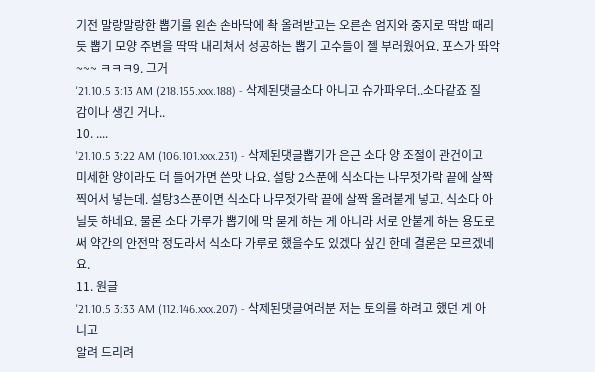기전 말랑말랑한 뽑기를 왼손 손바닥에 촥 올려받고는 오른손 엄지와 중지로 딱밤 때리듯 뽑기 모양 주변을 딱딱 내리쳐서 성공하는 뽑기 고수들이 젤 부러웠어요. 포스가 똬악~~~ ㅋㅋㅋ9. 그거
'21.10.5 3:13 AM (218.155.xxx.188) - 삭제된댓글소다 아니고 슈가파우더..소다같죠 질감이나 생긴 거나..
10. ....
'21.10.5 3:22 AM (106.101.xxx.231) - 삭제된댓글뽑기가 은근 소다 양 조절이 관건이고 미세한 양이라도 더 들어가면 쓴맛 나요. 설탕 2스푼에 식소다는 나무젓가락 끝에 살짝 찍어서 넣는데. 설탕3스푼이면 식소다 나무젓가락 끝에 살짝 올려붙게 넣고. 식소다 아닐듯 하네요. 물론 소다 가루가 뽑기에 막 묻게 하는 게 아니라 서로 안붙게 하는 용도로써 약간의 안전막 정도라서 식소다 가루로 했을수도 있겠다 싶긴 한데 결론은 모르겠네요.
11. 원글
'21.10.5 3:33 AM (112.146.xxx.207) - 삭제된댓글여러분 저는 토의를 하려고 했던 게 아니고
알려 드리려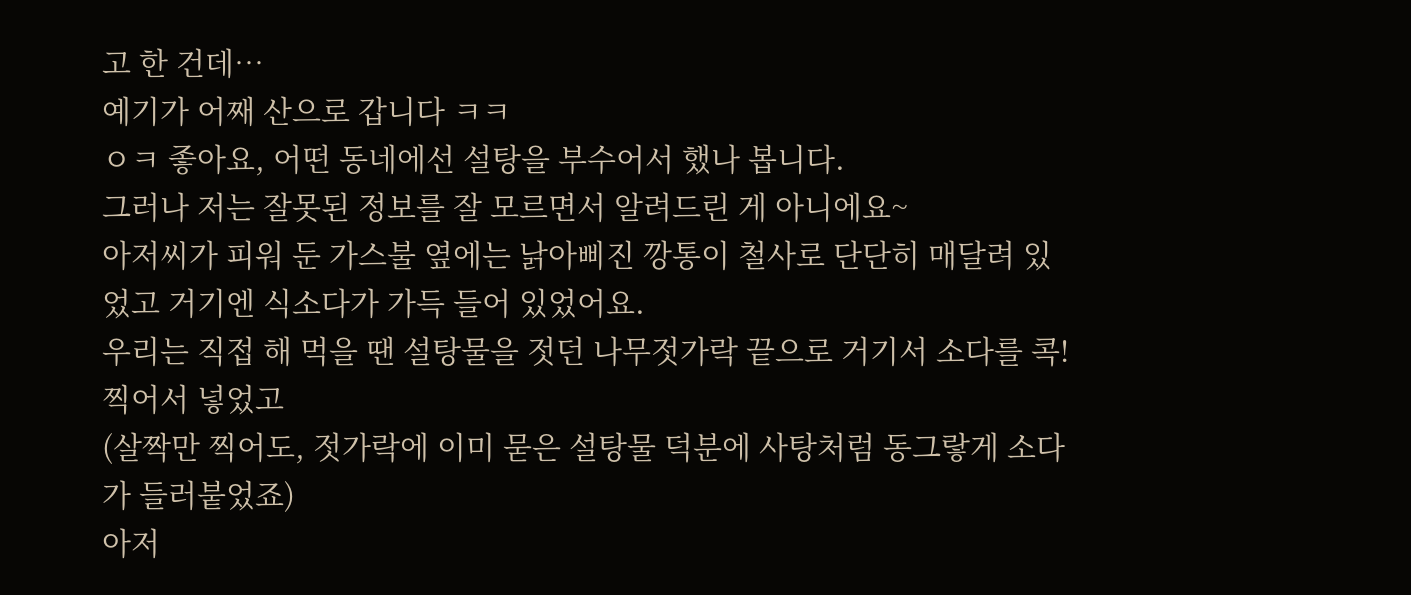고 한 건데…
예기가 어째 산으로 갑니다 ㅋㅋ
ㅇㅋ 좋아요, 어떤 동네에선 설탕을 부수어서 했나 봅니다.
그러나 저는 잘못된 정보를 잘 모르면서 알려드린 게 아니에요~
아저씨가 피워 둔 가스불 옆에는 낡아삐진 깡통이 철사로 단단히 매달려 있었고 거기엔 식소다가 가득 들어 있었어요.
우리는 직접 해 먹을 땐 설탕물을 젓던 나무젓가락 끝으로 거기서 소다를 콕! 찍어서 넣었고
(살짝만 찍어도, 젓가락에 이미 묻은 설탕물 덕분에 사탕처럼 동그랗게 소다가 들러붙었죠)
아저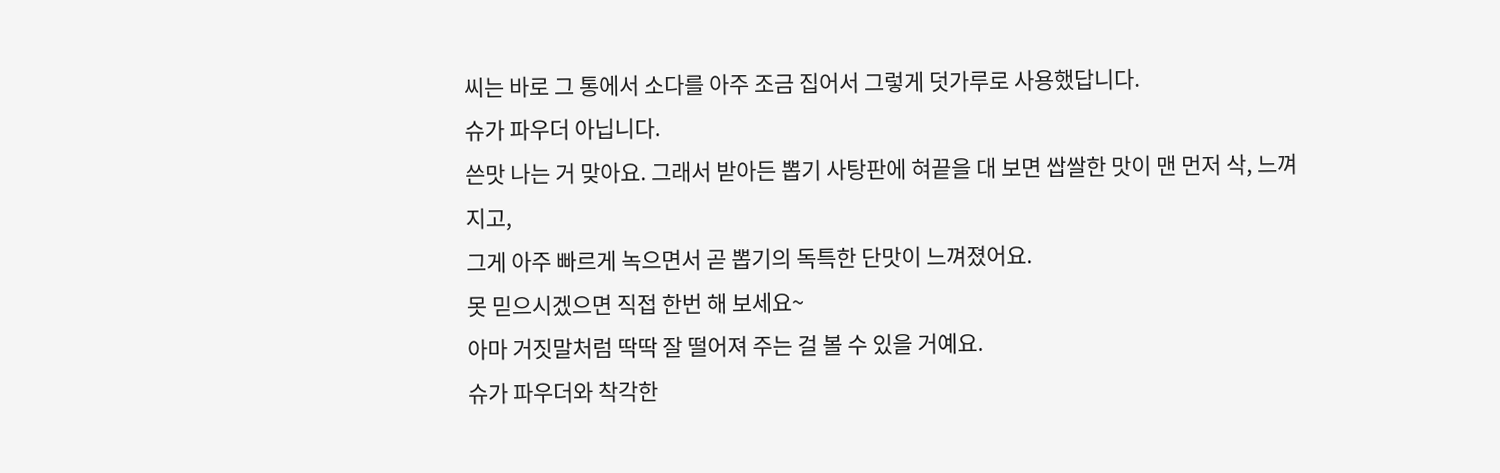씨는 바로 그 통에서 소다를 아주 조금 집어서 그렇게 덧가루로 사용했답니다.
슈가 파우더 아닙니다.
쓴맛 나는 거 맞아요. 그래서 받아든 뽑기 사탕판에 혀끝을 대 보면 쌉쌀한 맛이 맨 먼저 삭, 느껴지고,
그게 아주 빠르게 녹으면서 곧 뽑기의 독특한 단맛이 느껴졌어요.
못 믿으시겠으면 직접 한번 해 보세요~
아마 거짓말처럼 딱딱 잘 떨어져 주는 걸 볼 수 있을 거예요.
슈가 파우더와 착각한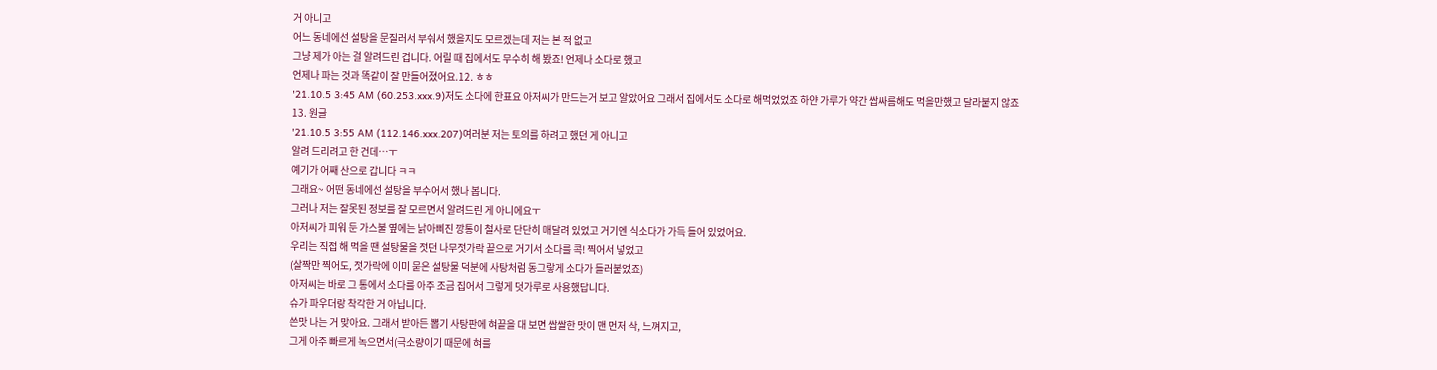거 아니고
어느 동네에선 설탕을 문질러서 부숴서 했을지도 모르겠는데 저는 본 적 없고
그냥 제가 아는 걸 알려드린 겁니다. 어릴 때 집에서도 무수히 해 봤죠! 언제나 소다로 했고
언제나 파는 것과 똑같이 잘 만들어졌어요.12. ㅎㅎ
'21.10.5 3:45 AM (60.253.xxx.9)저도 소다에 한표요 아저씨가 만드는거 보고 알았어요 그래서 집에서도 소다로 해먹었었죠 하얀 가루가 약간 쌉싸름해도 먹을만했고 달라붙지 않죠
13. 원글
'21.10.5 3:55 AM (112.146.xxx.207)여러분 저는 토의를 하려고 했던 게 아니고
알려 드리려고 한 건데…ㅜ
예기가 어째 산으로 갑니다 ㅋㅋ
그래요~ 어떤 동네에선 설탕을 부수어서 했나 봅니다.
그러나 저는 잘못된 정보를 잘 모르면서 알려드린 게 아니에요ㅜ
아저씨가 피워 둔 가스불 옆에는 낡아삐진 깡통이 철사로 단단히 매달려 있었고 거기엔 식소다가 가득 들어 있었어요.
우리는 직접 해 먹을 땐 설탕물을 젓던 나무젓가락 끝으로 거기서 소다를 콕! 찍어서 넣었고
(살짝만 찍어도, 젓가락에 이미 묻은 설탕물 덕분에 사탕처럼 동그랗게 소다가 들러붙었죠)
아저씨는 바로 그 통에서 소다를 아주 조금 집어서 그렇게 덧가루로 사용했답니다.
슈가 파우더랑 착각한 거 아닙니다.
쓴맛 나는 거 맞아요. 그래서 받아든 뽑기 사탕판에 혀끝을 대 보면 쌉쌀한 맛이 맨 먼저 삭, 느껴지고,
그게 아주 빠르게 녹으면서(극소량이기 때문에 혀를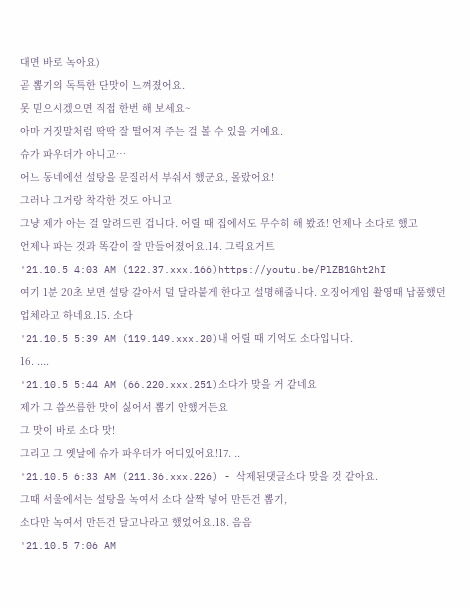대면 바로 녹아요)
곧 뽑기의 독특한 단맛이 느껴졌어요.
못 믿으시겠으면 직접 한번 해 보세요~
아마 거짓말처럼 딱딱 잘 떨어져 주는 걸 볼 수 있을 거예요.
슈가 파우더가 아니고…
어느 동네에선 설탕을 문질러서 부숴서 했군요, 몰랐어요!
그러나 그거랑 착각한 것도 아니고
그냥 제가 아는 걸 알려드린 겁니다. 어릴 때 집에서도 무수히 해 봤죠! 언제나 소다로 했고
언제나 파는 것과 똑같이 잘 만들어졌어요.14. 그릭요거트
'21.10.5 4:03 AM (122.37.xxx.166)https://youtu.be/PlZB1Ght2hI
여기 1분 20초 보면 설탕 갈아서 덜 달라붙게 한다고 설명해줍니다. 오징어게임 촬영때 납품했던 업체라고 하네요.15. 소다
'21.10.5 5:39 AM (119.149.xxx.20)내 어릴 때 기억도 소다입니다.
16. ....
'21.10.5 5:44 AM (66.220.xxx.251)소다가 맞을 거 같네요
제가 그 씁쓰름한 맛이 싫어서 뽑기 안했거든요
그 맛이 바로 소다 맛!
그리고 그 옛날에 슈가 파우더가 어디있어요!17. ..
'21.10.5 6:33 AM (211.36.xxx.226) - 삭제된댓글소다 맞을 것 같아요.
그때 서울에서는 설탕을 녹여서 소다 살짝 넣어 만든건 뽑기,
소다만 녹여서 만든건 달고나라고 했었어요.18. 음음
'21.10.5 7:06 AM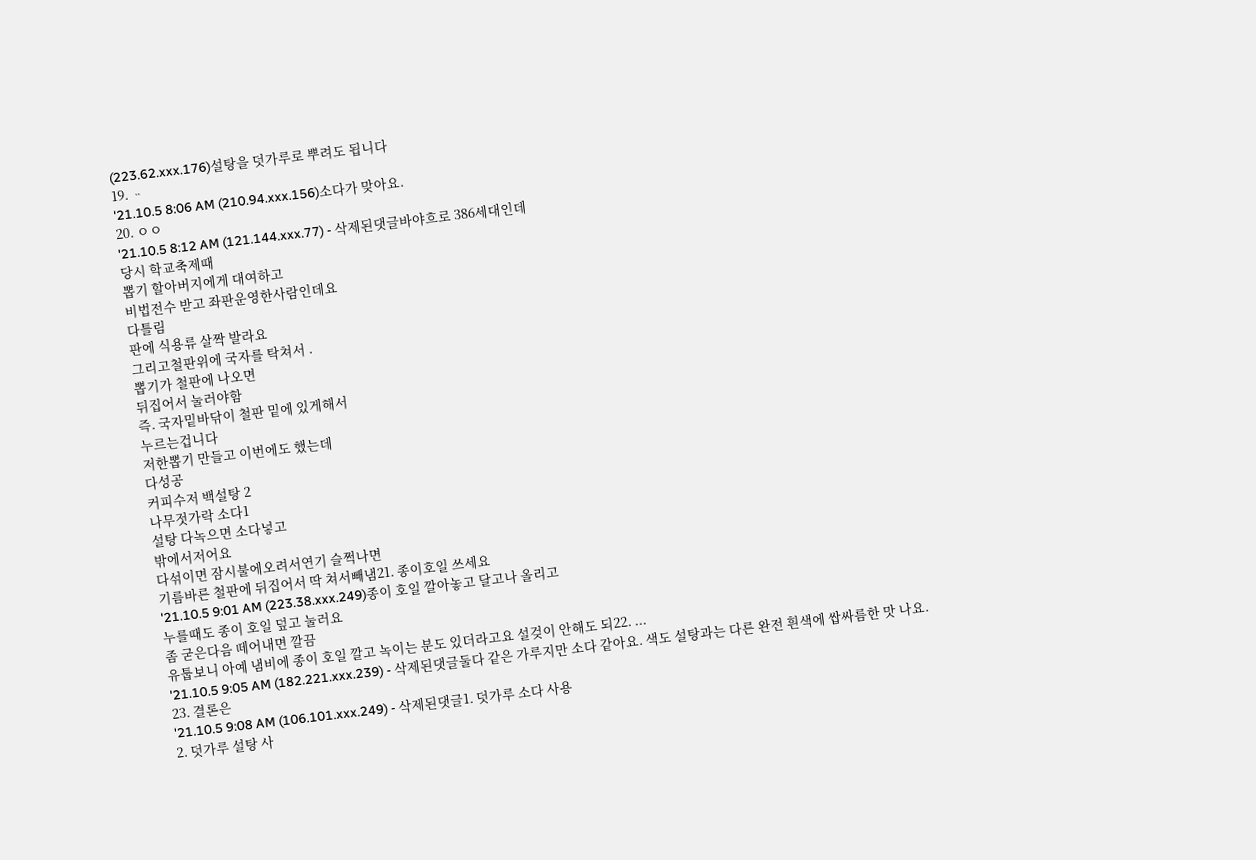(223.62.xxx.176)설탕을 덧가루로 뿌려도 됩니다
19. ᆢ
'21.10.5 8:06 AM (210.94.xxx.156)소다가 맞아요.
20. ㅇㅇ
'21.10.5 8:12 AM (121.144.xxx.77) - 삭제된댓글바야흐로 386세대인데
당시 학교축제때
뽑기 할아버지에게 대여하고
비법전수 받고 좌판운영한사람인데요
다틀림
판에 식용류 살짝 발라요
그리고철판위에 국자를 탁쳐서 .
뽑기가 철판에 나오면
뒤집어서 눌러야함
즉. 국자밑바닦이 철판 밑에 있게해서
누르는겁니다
저한뽑기 만들고 이번에도 했는데
다성공
커피수저 백설탕 2
나무젓가락 소다1
설탕 다녹으면 소다넣고
밖에서저어요
다섞이면 잠시불에오려서연기 슬쩍나면
기름바른 철판에 뒤집어서 딱 쳐서빼냄21. 종이호일 쓰세요
'21.10.5 9:01 AM (223.38.xxx.249)종이 호일 깔아놓고 달고나 올리고
누를때도 종이 호일 덮고 눌러요
좀 굳은다음 떼어내면 깔끔
유툽보니 아예 냄비에 종이 호일 깔고 녹이는 분도 있더라고요 설겆이 안해도 되22. ...
'21.10.5 9:05 AM (182.221.xxx.239) - 삭제된댓글둘다 같은 가루지만 소다 같아요. 색도 설탕과는 다른 완전 흰색에 쌉싸름한 맛 나요.
23. 결론은
'21.10.5 9:08 AM (106.101.xxx.249) - 삭제된댓글1. 덧가루 소다 사용
2. 덧가루 설탕 사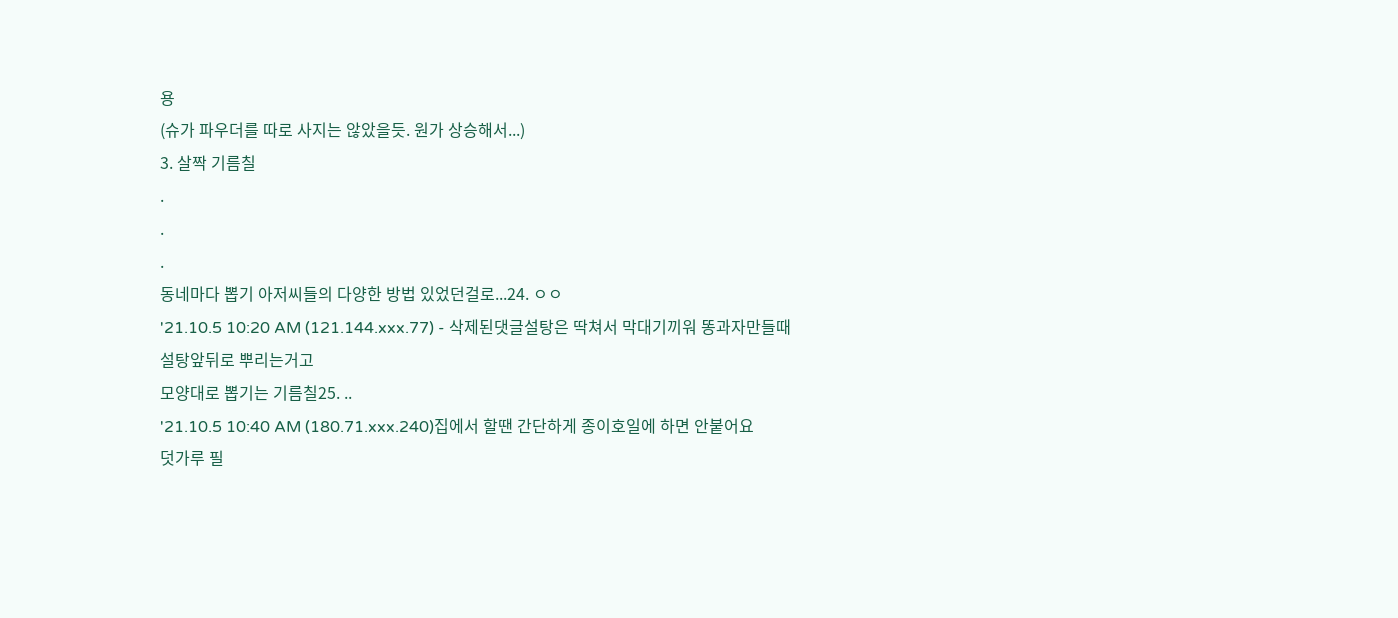용
(슈가 파우더를 따로 사지는 않았을듯. 원가 상승해서...)
3. 살짝 기름칠
.
.
.
동네마다 뽑기 아저씨들의 다양한 방법 있었던걸로...24. ㅇㅇ
'21.10.5 10:20 AM (121.144.xxx.77) - 삭제된댓글설탕은 딱쳐서 막대기끼워 똥과자만들때
설탕앞뒤로 뿌리는거고
모양대로 뽑기는 기름칠25. ..
'21.10.5 10:40 AM (180.71.xxx.240)집에서 할땐 간단하게 종이호일에 하면 안붙어요
덧가루 필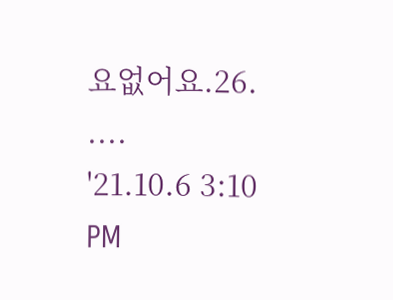요없어요.26. ....
'21.10.6 3:10 PM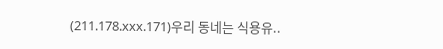(211.178.xxx.171)우리 동네는 식용유..